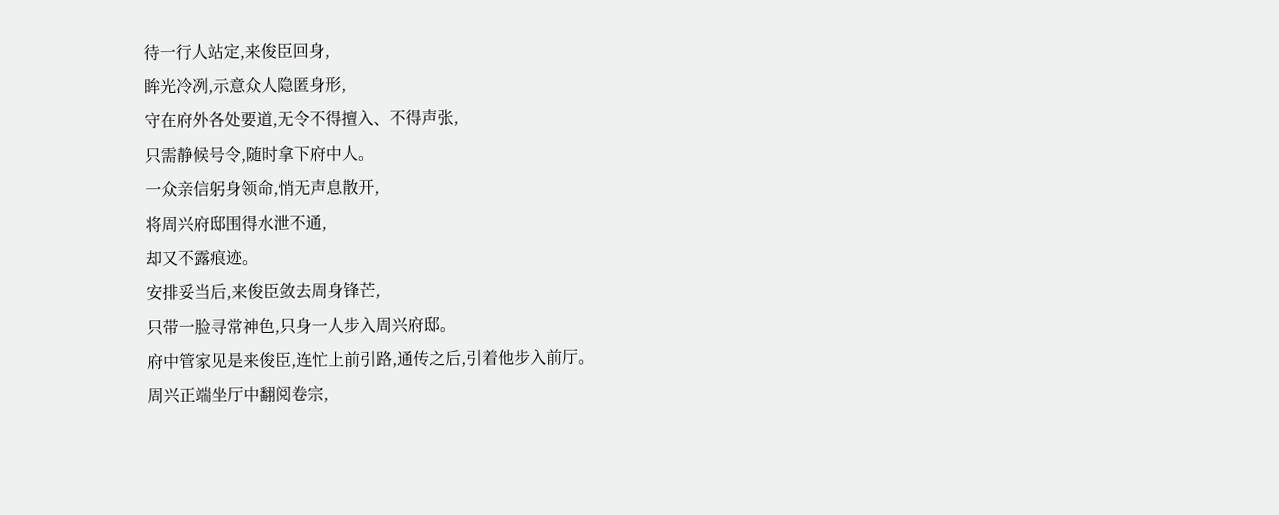待一行人站定,来俊臣回身,
眸光冷冽,示意众人隐匿身形,
守在府外各处要道,无令不得擅入、不得声张,
只需静候号令,随时拿下府中人。
一众亲信躬身领命,悄无声息散开,
将周兴府邸围得水泄不通,
却又不露痕迹。
安排妥当后,来俊臣敛去周身锋芒,
只带一脸寻常神色,只身一人步入周兴府邸。
府中管家见是来俊臣,连忙上前引路,通传之后,引着他步入前厅。
周兴正端坐厅中翻阅卷宗,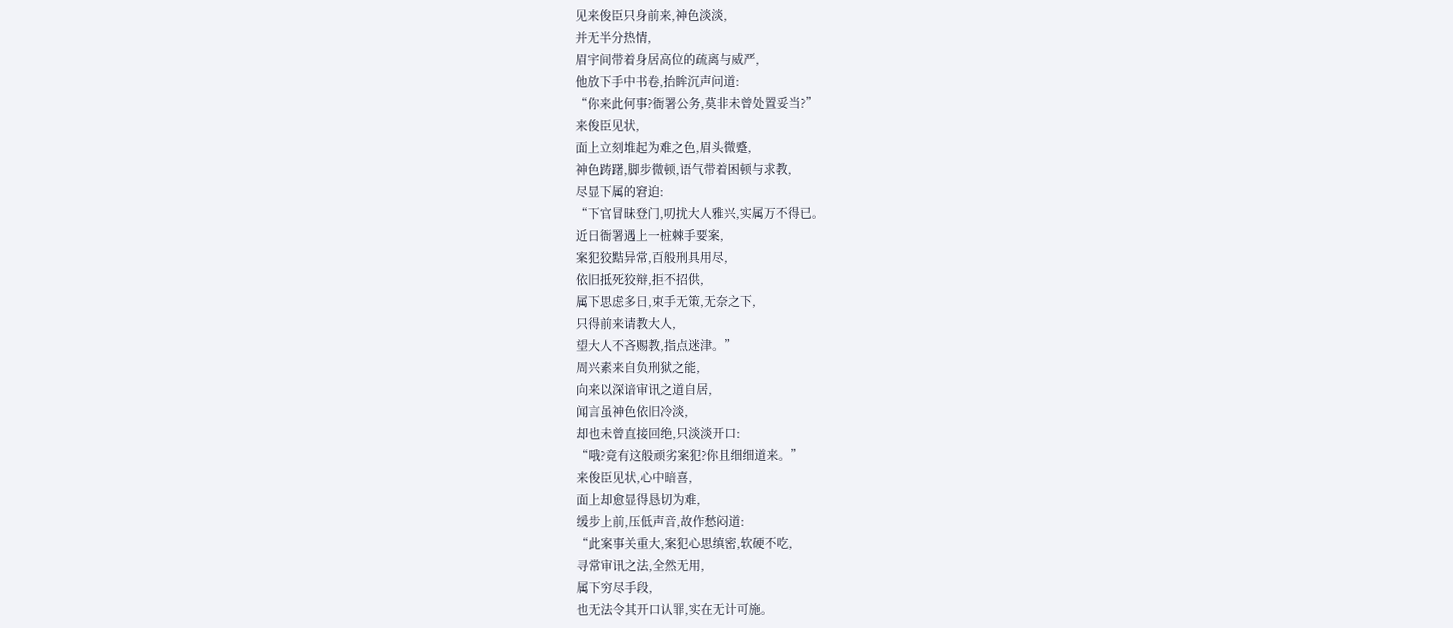见来俊臣只身前来,神色淡淡,
并无半分热情,
眉宇间带着身居高位的疏离与威严,
他放下手中书卷,抬眸沉声问道:
“你来此何事?衙署公务,莫非未曾处置妥当?”
来俊臣见状,
面上立刻堆起为难之色,眉头微蹙,
神色踌躇,脚步微顿,语气带着困顿与求教,
尽显下属的窘迫:
“下官冒昧登门,叨扰大人雅兴,实属万不得已。
近日衙署遇上一桩棘手要案,
案犯狡黠异常,百般刑具用尽,
依旧抵死狡辩,拒不招供,
属下思虑多日,束手无策,无奈之下,
只得前来请教大人,
望大人不吝赐教,指点迷津。”
周兴素来自负刑狱之能,
向来以深谙审讯之道自居,
闻言虽神色依旧冷淡,
却也未曾直接回绝,只淡淡开口:
“哦?竟有这般顽劣案犯?你且细细道来。”
来俊臣见状,心中暗喜,
面上却愈显得恳切为难,
缓步上前,压低声音,故作愁闷道:
“此案事关重大,案犯心思缜密,软硬不吃,
寻常审讯之法,全然无用,
属下穷尽手段,
也无法令其开口认罪,实在无计可施。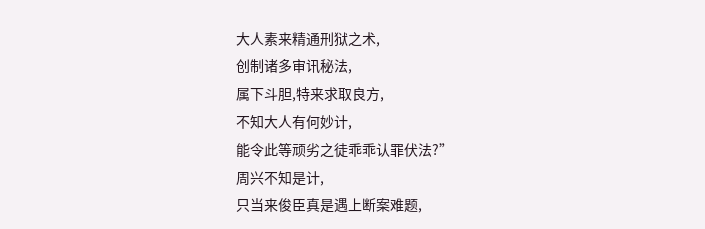大人素来精通刑狱之术,
创制诸多审讯秘法,
属下斗胆,特来求取良方,
不知大人有何妙计,
能令此等顽劣之徒乖乖认罪伏法?”
周兴不知是计,
只当来俊臣真是遇上断案难题,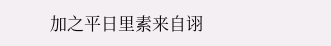加之平日里素来自诩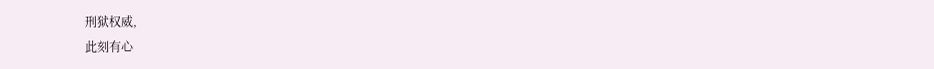刑狱权威,
此刻有心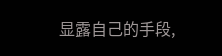显露自己的手段,